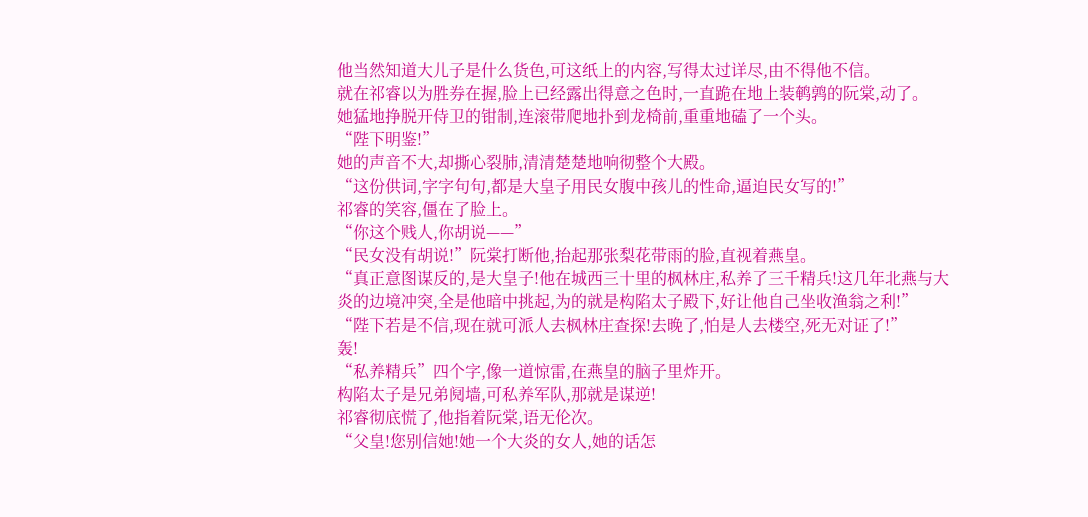他当然知道大儿子是什么货色,可这纸上的内容,写得太过详尽,由不得他不信。
就在祁睿以为胜券在握,脸上已经露出得意之色时,一直跪在地上装鹌鹑的阮棠,动了。
她猛地挣脱开侍卫的钳制,连滚带爬地扑到龙椅前,重重地磕了一个头。
“陛下明鉴!”
她的声音不大,却撕心裂肺,清清楚楚地响彻整个大殿。
“这份供词,字字句句,都是大皇子用民女腹中孩儿的性命,逼迫民女写的!”
祁睿的笑容,僵在了脸上。
“你这个贱人,你胡说——”
“民女没有胡说!”阮棠打断他,抬起那张梨花带雨的脸,直视着燕皇。
“真正意图谋反的,是大皇子!他在城西三十里的枫林庄,私养了三千精兵!这几年北燕与大炎的边境冲突,全是他暗中挑起,为的就是构陷太子殿下,好让他自己坐收渔翁之利!”
“陛下若是不信,现在就可派人去枫林庄查探!去晚了,怕是人去楼空,死无对证了!”
轰!
“私养精兵”四个字,像一道惊雷,在燕皇的脑子里炸开。
构陷太子是兄弟阋墙,可私养军队,那就是谋逆!
祁睿彻底慌了,他指着阮棠,语无伦次。
“父皇!您别信她!她一个大炎的女人,她的话怎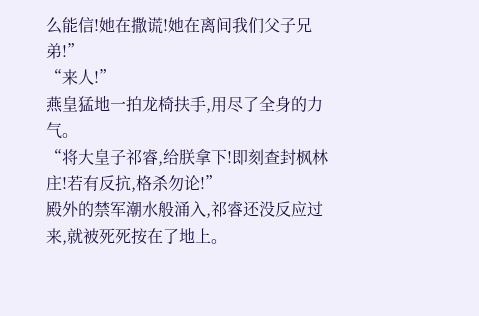么能信!她在撒谎!她在离间我们父子兄弟!”
“来人!”
燕皇猛地一拍龙椅扶手,用尽了全身的力气。
“将大皇子祁睿,给朕拿下!即刻查封枫林庄!若有反抗,格杀勿论!”
殿外的禁军潮水般涌入,祁睿还没反应过来,就被死死按在了地上。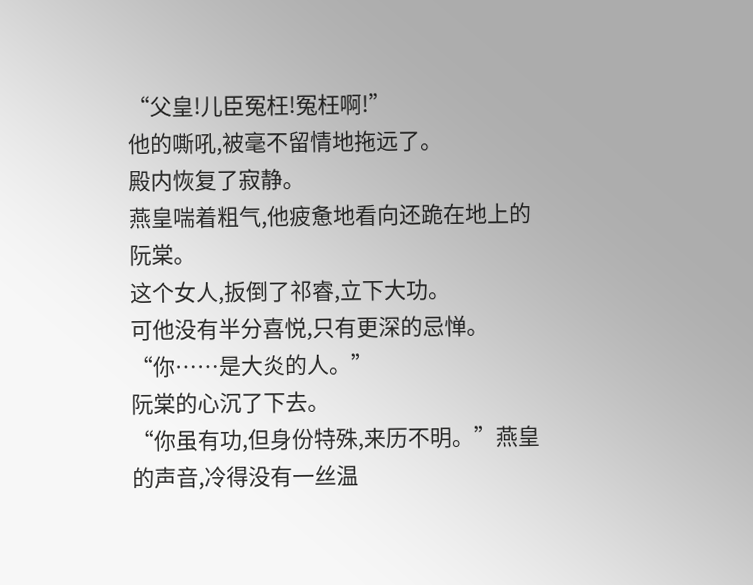“父皇!儿臣冤枉!冤枉啊!”
他的嘶吼,被毫不留情地拖远了。
殿内恢复了寂静。
燕皇喘着粗气,他疲惫地看向还跪在地上的阮棠。
这个女人,扳倒了祁睿,立下大功。
可他没有半分喜悦,只有更深的忌惮。
“你……是大炎的人。”
阮棠的心沉了下去。
“你虽有功,但身份特殊,来历不明。”燕皇的声音,冷得没有一丝温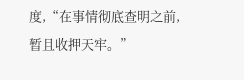度,“在事情彻底查明之前,暂且收押天牢。”